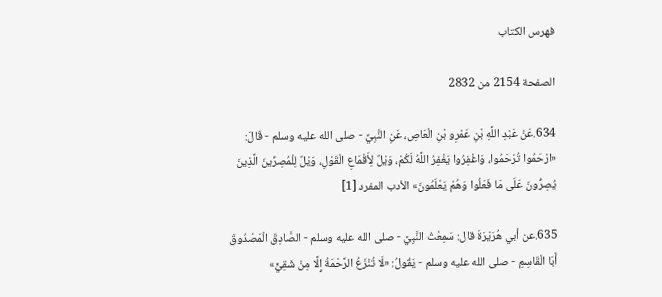فهرس الكتاب

الصفحة 2154 من 2832

634.عَنْ عَبْدِ اللَّهِ بْنِ عَمْرِو بْنِ الْعَاصِ، عَنِ النَّبِيِّ - صلى الله عليه وسلم - قَالَ: «ارْحَمُوا تُرْحَمُوا، وَاغْفِرُوا يَغْفِرُ اللَّهُ لَكُمْ، وَيْلٌ لِأَقْمَاعِ الْقَوْلِ، وَيْلٌ لِلْمُصِرِّينَ الَّذِينَ يُصِرُّونَ عَلَى مَا فَعَلُوا وَهُمْ يَعْلَمُونَ» الأدب المفرد [1]

635.عن أبي هُرَيْرَةَ قال: سَمِعْتُ النَّبِيَّ - صلى الله عليه وسلم - الصَّادِقَ الْمَصْدُوقَ أَبَا الْقَاسِمِ - صلى الله عليه وسلم - يَقُولُ: «لَا تُنْزَعُ الرَّحْمَةُ إِلَّا مِنْ شَقِيٍّ»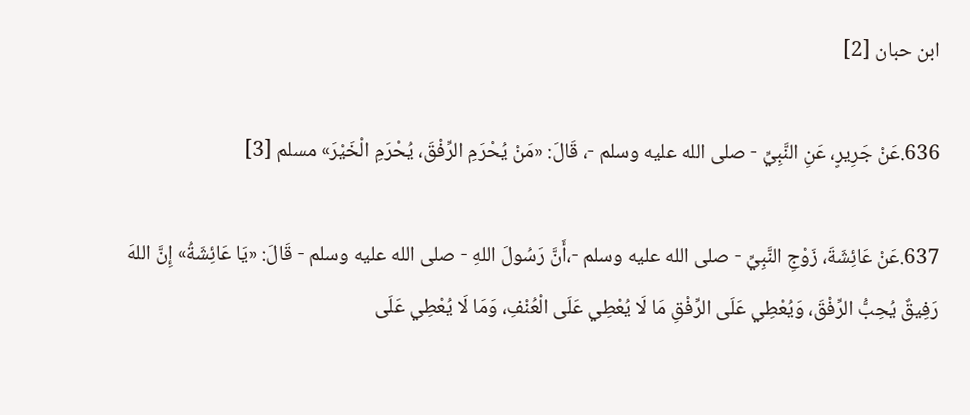ابن حبان [2]

636.عَنْ جَرِيرٍ، عَنِ النَّبِيِّ - صلى الله عليه وسلم -، قَالَ: «مَنْ يُحْرَمِ الرِّفْقَ، يُحْرَمِ الْخَيْرَ» مسلم [3]

637.عَنْ عَائِشَةَ، زَوْجِ النَّبِيِّ - صلى الله عليه وسلم -،أَنَّ رَسُولَ اللهِ - صلى الله عليه وسلم - قَالَ: «يَا عَائِشَةُ» إِنَّ اللهَ رَفِيقٌ يُحِبُّ الرِّفْقَ، وَيُعْطِي عَلَى الرِّفْقِ مَا لَا يُعْطِي عَلَى الْعُنْفِ، وَمَا لَا يُعْطِي عَلَى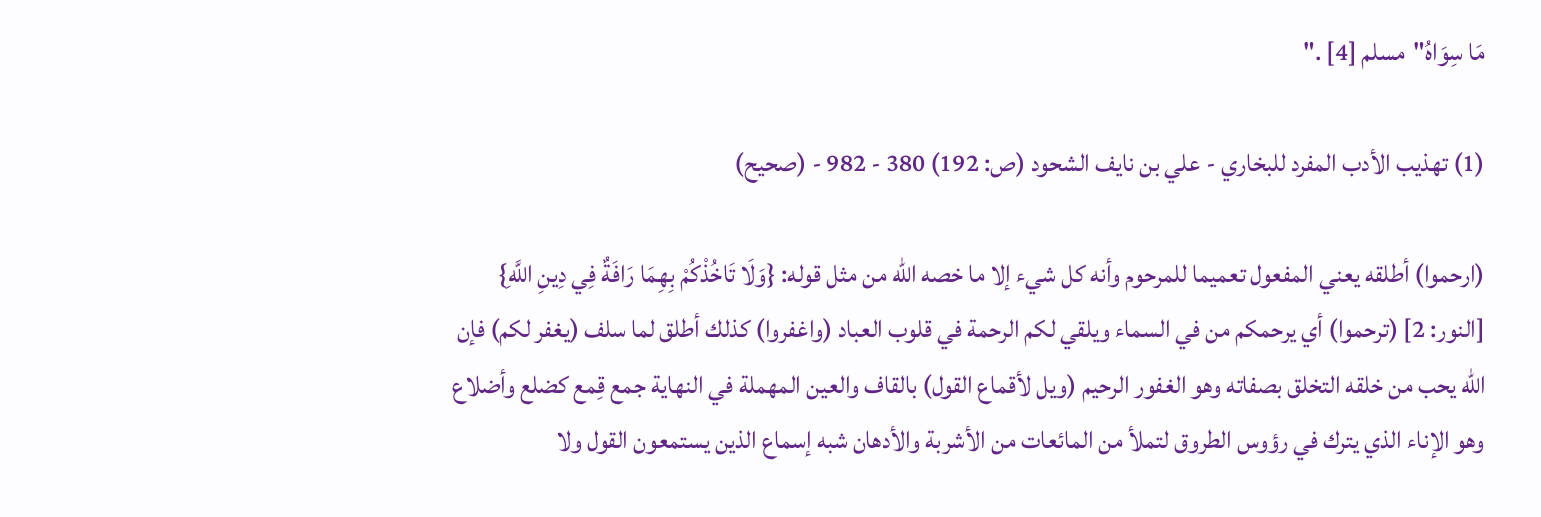مَا سِوَاهُ"مسلم [4] ."

(1) تهذيب الأدب المفرد للبخاري - علي بن نايف الشحود (ص: 192) 380 - 982 - (صحيح)

(ارحموا) أطلقه يعني المفعول تعميما للمرحوم وأنه كل شيء إلا ما خصه الله من مثل قوله: {وَلَا تَاخُذْكُمْ بِهِمَا رَافَةٌ فِي دِينِ اللَّهِ} [النور: 2] (ترحموا) أي يرحمكم من في السماء ويلقي لكم الرحمة في قلوب العباد (واغفروا) كذلك أطلق لما سلف (يغفر لكم) فإن الله يحب من خلقه التخلق بصفاته وهو الغفور الرحيم (ويل لأقماع القول) بالقاف والعين المهملة في النهاية جمع قِمع كضلع وأضلاع وهو الإناء الذي يترك في رؤوس الطروق لتملأ من المائعات من الأشربة والأدهان شبه إسماع الذين يستمعون القول ولا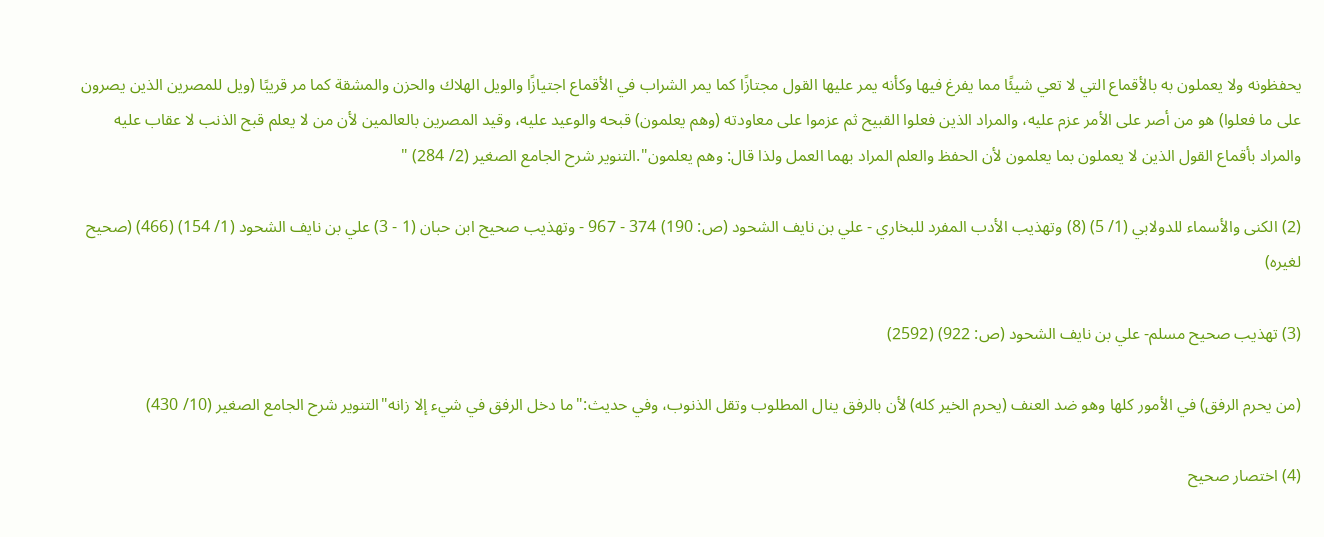يحفظونه ولا يعملون به بالأقماع التي لا تعي شيئًا مما يفرغ فيها وكأنه يمر عليها القول مجتازًا كما يمر الشراب في الأقماع اجتيازًا والويل الهلاك والحزن والمشقة كما مر قريبًا (ويل للمصرين الذين يصرون على ما فعلوا) هو من أصر على الأمر عزم عليه، والمراد الذين فعلوا القبيح ثم عزموا على معاودته (وهم يعلمون) قبحه والوعيد عليه، وقيد المصرين بالعالمين لأن من لا يعلم قبح الذنب لا عقاب عليه والمراد بأقماع القول الذين لا يعملون بما يعلمون لأن الحفظ والعلم المراد بهما العمل ولذا قال: وهم يعلمون".التنوير شرح الجامع الصغير (2/ 284) "

(2) الكنى والأسماء للدولابي (1/ 5) (8) وتهذيب الأدب المفرد للبخاري - علي بن نايف الشحود (ص: 190) 374 - 967 - وتهذيب صحيح ابن حبان (1 - 3) علي بن نايف الشحود (1/ 154) (466) (صحيح لغيره)

(3) تهذيب صحيح مسلم- علي بن نايف الشحود (ص: 922) (2592)

(من يحرم الرفق) في الأمور كلها وهو ضد العنف (يحرم الخير كله) لأن بالرفق ينال المطلوب وتقل الذنوب، وفي حديث:"ما دخل الرفق في شيء إلا زانه"التنوير شرح الجامع الصغير (10/ 430)

(4) اختصار صحيح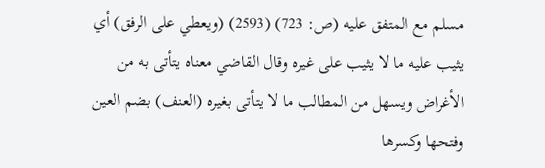مسلم مع المتفق عليه (ص: 723) (2593) (ويعطي على الرفق) أي يثيب عليه ما لا يثيب على غيره وقال القاضي معناه يتأتى به من الأغراض ويسهل من المطالب ما لا يتأتى بغيره (العنف) بضم العين وفتحها وكسرها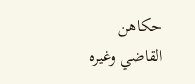حكاهن القاضي وغيره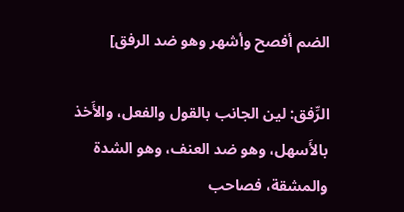الضم أفصح وأشهر وهو ضد الرفق]

الرِّفق: لين الجانب بالقول والفعل، والأَخذ بالأَسهل، وهو ضد العنف، وهو الشدة والمشقة، فصاحب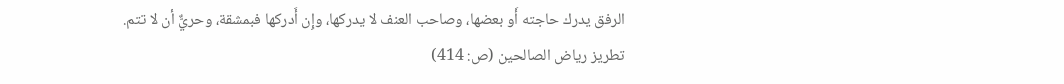الرفق يدرك حاجته أَو بعضها، وصاحب العنف لا يدركها، وإِن أَدركها فبمشقة، وحريٌّ أن لا تتم. تطريز رياض الصالحين (ص: 414)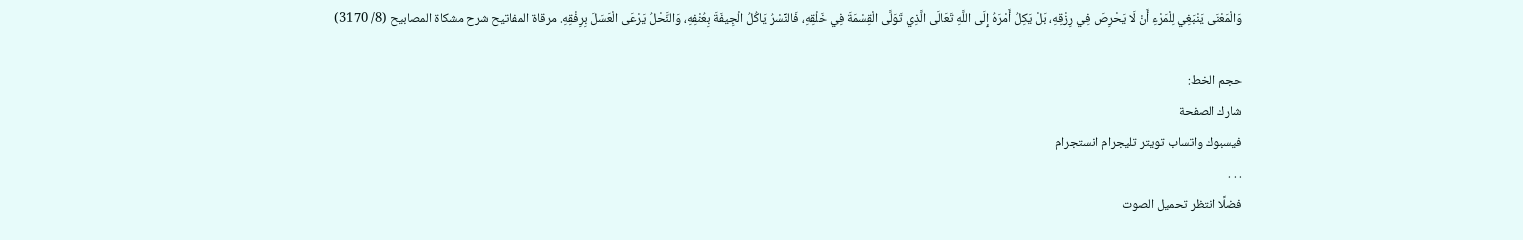وَالْمَعْنَى يَنْبَغِي لِلْمَرْءِ أَنْ لَا يَحْرِصَ فِي رِزْقِهِ، بَلْ يَكِلُ أَمْرَهُ إِلَى اللَّهِ تَعَالَى الَّذِي تَوَلَّى الْقِسْمَةَ فِي خَلْقِهِ، فَالنِّسْرُ يَاكُلُ الْجِيفَةَ بِعُنْفِهِ، وَالنَّحْلُ يَرْعَى الْعَسَلَ بِرِفْقِهِ. مرقاة المفاتيح شرح مشكاة المصابيح (8/ 3170)

حجم الخط:
شارك الصفحة
فيسبوك واتساب تويتر تليجرام انستجرام
. . .
فضلًا انتظر تحميل الصوت